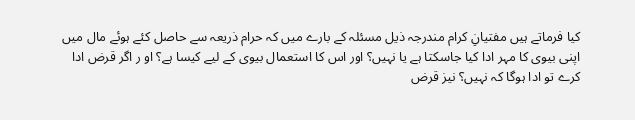کیا فرماتے ہیں مفتیانِ کرام مندرجہ ذیل مسئلہ کے بارے میں کہ حرام ذریعہ سے حاصل کئے ہوئے مال میں اپنی بیوی کا مہر ادا کیا جاسکتا ہے یا نہیں؟ اور اس کا استعمال بیوی کے لیے کیسا ہے؟ او ر اگر قرض ادا کرے تو ادا ہوگا کہ نہیں؟ نیز قرض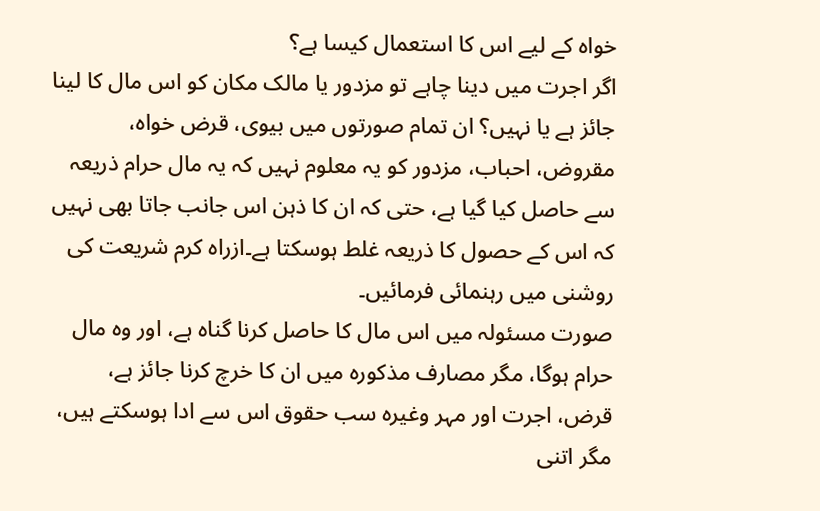خواہ کے لیے اس کا استعمال کیسا ہے؟
اگر اجرت میں دینا چاہے تو مزدور یا مالک مکان کو اس مال کا لینا جائز ہے یا نہیں؟ ان تمام صورتوں میں بیوی، قرض خواہ، مقروض، احباب، مزدور کو یہ معلوم نہیں کہ یہ مال حرام ذریعہ سے حاصل کیا گیا ہے، حتی کہ ان کا ذہن اس جانب جاتا بھی نہیں کہ اس کے حصول کا ذریعہ غلط ہوسکتا ہے۔ازراہ کرم شریعت کی روشنی میں رہنمائی فرمائیں۔
صورت مسئولہ میں اس مال کا حاصل کرنا گناہ ہے، اور وہ مال حرام ہوگا، مگر مصارف مذکورہ میں ان کا خرچ کرنا جائز ہے، قرض، اجرت اور مہر وغیرہ سب حقوق اس سے ادا ہوسکتے ہیں، مگر اتنی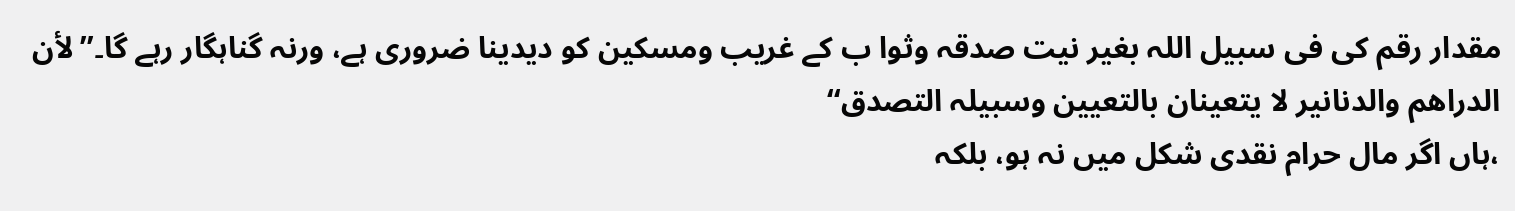مقدار رقم کی فی سبیل اللہ بغیر نیت صدقہ وثوا ب کے غریب ومسکین کو دیدینا ضروری ہے، ورنہ گناہگار رہے گا۔’’لأن الدراھم والدنانیر لا یتعینان بالتعیین وسبیلہ التصدق‘‘
،ہاں اگر مال حرام نقدی شکل میں نہ ہو، بلکہ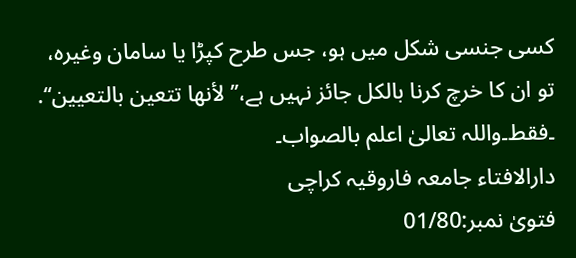کسی جنسی شکل میں ہو، جس طرح کپڑا یا سامان وغیرہ، تو ان کا خرچ کرنا بالکل جائز نہیں ہے،’’ لأنھا تتعین بالتعیین‘‘.
۔فقط۔واللہ تعالیٰ اعلم بالصواب۔
دارالافتاء جامعہ فاروقیہ کراچی
فتویٰ نمبر:01/80